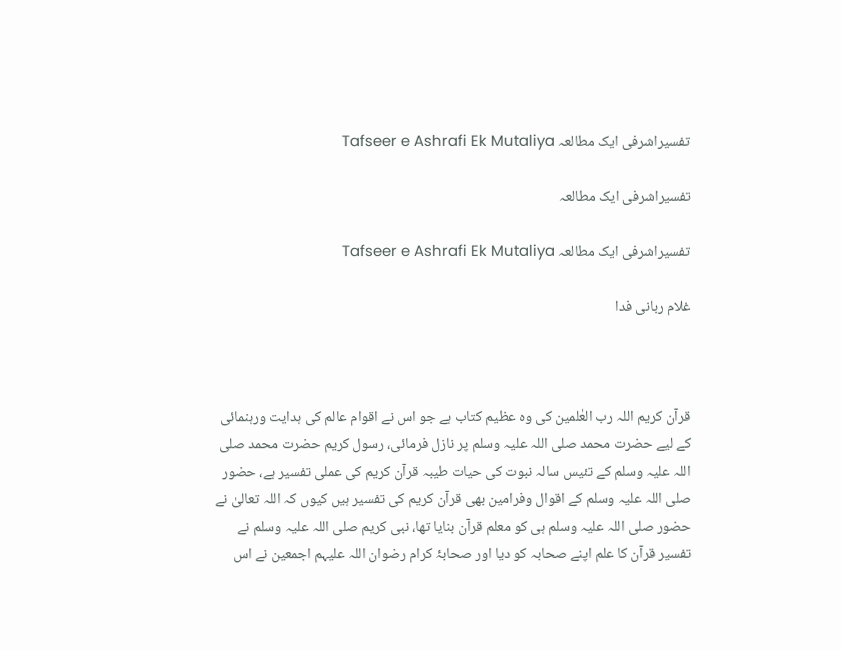تفسیراشرفی ایک مطالعہ Tafseer e Ashrafi Ek Mutaliya

تفسیراشرفی ایک مطالعہ

تفسیراشرفی ایک مطالعہ Tafseer e Ashrafi Ek Mutaliya

غلام ربانی فدا



قرآن کریم اللہ رب العٰلمین کی وہ عظیم کتاب ہے جو اس نے اقوام عالم کی ہدایت ورہنمائی کے لیے حضرت محمد صلی اللہ علیہ وسلم پر نازل فرمائی، رسول کریم حضرت محمد صلی اللہ علیہ وسلم کے تئیس سالہ نبوت کی حیات طیبہ قرآن کریم کی عملی تفسیر ہے، حضور صلی اللہ علیہ وسلم کے اقوال وفرامین بھی قرآن کریم کی تفسیر ہیں کیوں کہ اللہ تعالیٰ نے حضور صلی اللہ علیہ وسلم ہی کو معلم قرآن بنایا تھا، نبی کریم صلی اللہ علیہ وسلم نے تفسیر قرآن کا علم اپنے صحابہ کو دیا اور صحابۂ کرام رضوان اللہ علیہم اجمعین نے اس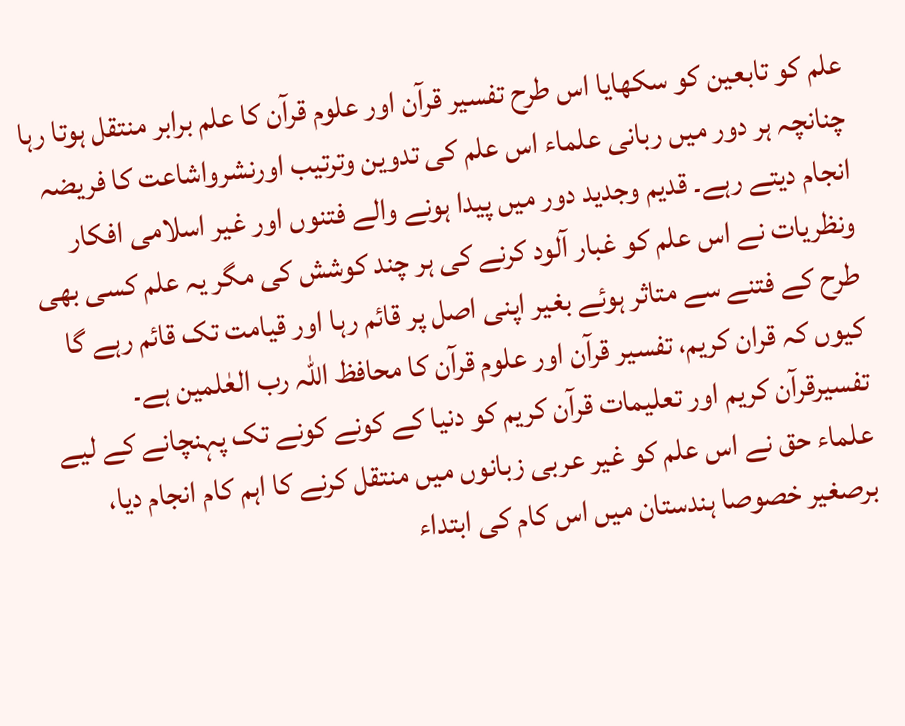علم کو تابعین کو سکھایا اس طرح تفسیر قرآن اور علوم قرآن کا علم برابر منتقل ہوتا رہا چنانچہ ہر دور میں ربانی علماء اس علم کی تدوین وترتیب اورنشرواشاعت کا فریضہ انجام دیتے رہے۔ قدیم وجدید دور میں پیدا ہونے والے فتنوں اور غیر اسلامی افکار ونظریات نے اس علم کو غبار آلود کرنے کی ہر چند کوشش کی مگر یہ علم کسی بھی طرح کے فتنے سے متاثر ہوئے بغیر اپنی اصل پر قائم رہا اور قیامت تک قائم رہے گا کیوں کہ قران کریم، تفسیر قرآن اور علوم قرآن کا محافظ اللہ رب العٰلمین ہے۔
تفسیرقرآن کریم اور تعلیمات قرآن کریم کو دنیا کے کونے کونے تک پہنچانے کے لیے علماء حق نے اس علم کو غیر عربی زبانوں میں منتقل کرنے کا اہم کام انجام دیا، برصغیر خصوصا ہندستان میں اس کام کی ابتداء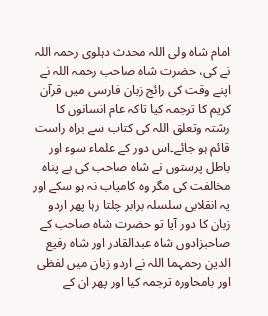امام شاہ ولی اللہ محدث دہلوی رحمہ اللہ نے کی، حضرت شاہ صاحب رحمہ اللہ نے اپنے وقت کی رائج زبان فارسی میں قرآن کریم کا ترجمہ کیا تاکہ عام انسانوں کا رشتہ وتعلق اللہ کی کتاب سے براہ راست قائم ہو جائے۔اس دور کے علماء سوء اور باطل پرستوں نے شاہ صاحب کی بے پناہ مخالفت کی مگر وہ کامیاب نہ ہو سکے اور یہ انقلابی سلسلہ برابر چلتا رہا پھر اردو زبان کا دور آیا تو حضرت شاہ صاحب کے صاحبزادوں شاہ عبدالقادر اور شاہ رفیع الدین رحمہما اللہ نے اردو زبان میں لفظی اور بامحاورہ ترجمہ کیا اور پھر ان کے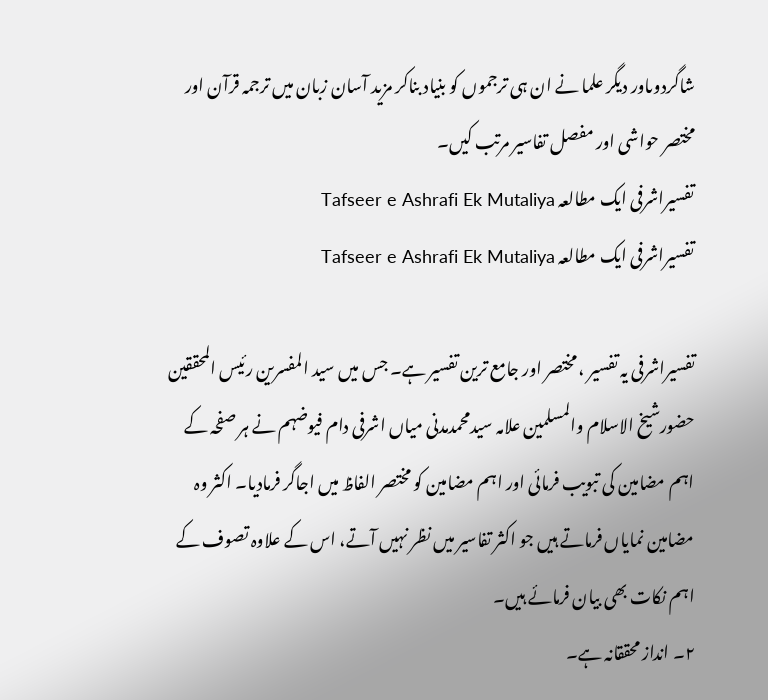شاگردوںاور دیگر علما نے ان ہی ترجموں کو بنیاد بناکر مزید آسان زبان میں ترجمہ قرآن اور مختصر حواشی اور مفصل تفاسیر مرتب کیں۔
تفسیراشرفی ایک مطالعہ Tafseer e Ashrafi Ek Mutaliya
تفسیراشرفی ایک مطالعہ Tafseer e Ashrafi Ek Mutaliya

تفسیراشرفی یہ تفسیر ، مختصر اور جامع ترین تفسیر ہے۔ جس میں سید المفسرین رئیس المحققین حضورشیخ الاسلام والمسلمین علامہ سیدمحمدمدنی میاں اشرفی دام فیوضہم نے ہر صفحہ کے اہم مضامین کی تبویب فرمائی اور اہم مضامین کو مختصر الفاظ میں اجاگر فرمادیا۔ اکثر وہ مضامین نمایاں فرماتے ہیں جو اکثر تفاسیر میں نظر نہیں آتے، اس کے علاوہ تصوف کے اہم نکات بھی بیان فرمائے ہیں۔
۲۔ انداز محققانہ ہے۔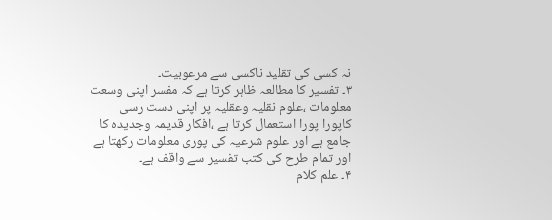نہ کسی کی تقلید ناکسی سے مرعوبیت۔
۳۔ تفسیر کا مطالعہ ظاہر کرتا ہے کہ مفسر اپنی وسعت معلومات ،علوم نقلیہ وعقلیہ پر اپنی دست رسی کاپورا پورا استعمال کرتا ہے ،افکار قدیمہ وجدیدہ کا جامع ہے اور علوم شرعیہ کی پوری معلومات رکھتا ہے اور تمام طرح کی کتب تفسیر سے واقف ہے۔
۴۔ علم کلام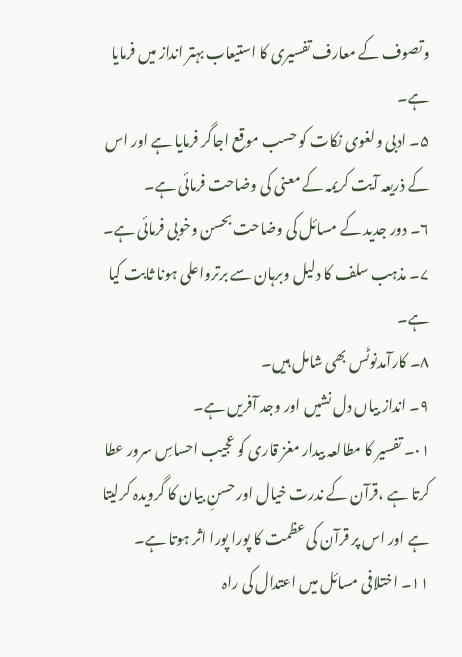وتصوف کے معارف تفسیری کا استیعاب بہتر انداز میں فرمایا ہے۔
۵۔ ادبی ولغوی نکات کو حسب موقع اجاگر فرمایا ہے اور اس کے ذریعہ آیت کریمہ کے معنی کی وضاحت فرمائی ہے۔
۶۔ دور جدید کے مسائل کی وضاحت بحسن وخوبی فرمائی ہے۔
۷۔ مذہب سلف کا دلیل وبرہان سے برترواعلی ہونا ثابت کیا ہے۔
۸۔ کارآمدنوٹس بھی شامل ہیں۔
۹۔ انداز بیاں دل نشیں اور وجد آفریں ہے۔
۰۱۔ تفسیر کا مطالعہ بیدار مغز قاری کو عجیب احساسِ سرور عطا کرتا ہے ،قرآن کے ندرت خیال اور حسنِ بیان کا گرویدہ کرلیتا ہے اور اس پر قرآن کی عظمت کا پورا پورا اثر ہوتا ہے۔
۱۱۔ اختلافی مسائل میں اعتدال کی راہ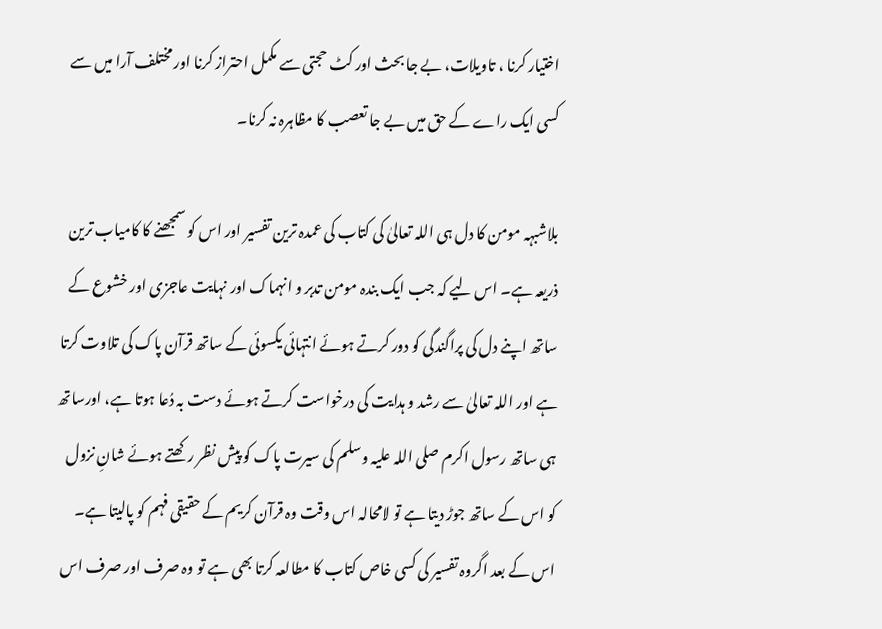اختیار کرنا ، تاویلات، بے جا بحث اور کٹ حجتی سے مکمل احتراز کرنا اور مختلف آرا میں سے کسی ایک راے کے حق میں بے جا تعصب کا مظاہرہ نہ کرنا۔

بلاشبہہ مومن کا دل ہی اللہ تعالیٰ کی کتاب کی عمدہ ترین تفسیر اور اس کو سمجھنے کا کامیاب ترین ذریعہ ہے۔ اس لیے کہ جب ایک بندہ مومن تدبر و انہماک اور نہایت عاجزی اور خشوع کے ساتھ اپنے دل کی پراگندگی کو دور کرتے ہوئے انتہائی یکسوئی کے ساتھ قرآن پاک کی تلاوت کرتا ہے اور اللہ تعالیٰ سے رشد و ہدایت کی درخواست کرتے ہوئے دست بہ دُعا ہوتا ہے، اورساتھ ہی ساتھ رسول اکرم صلی اللہ علیہ وسلم کی سیرت پاک کو پیش نظر رکھتے ہوئے شانِ نزول کو اس کے ساتھ جوڑ دیتا ہے تو لامحالہ اس وقت وہ قرآن کریم کے حقیقی فہم کو پالیتا ہے۔ اس کے بعد اگروہ تفسیر کی کسی خاص کتاب کا مطالعہ کرتا بھی ہے تو وہ صرف اور صرف اس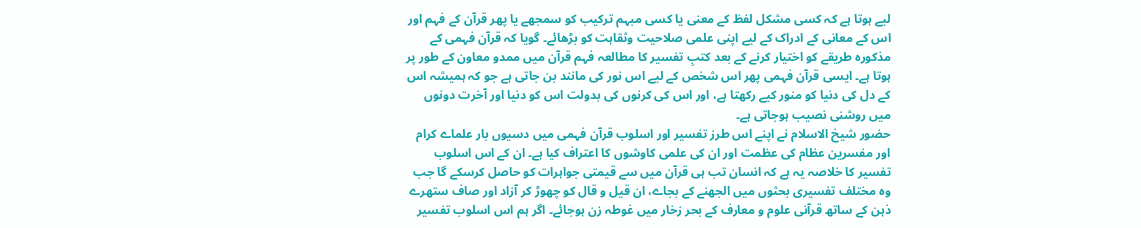لیے ہوتا ہے کہ کسی مشکل لفظ کے معنی یا کسی مبہم ترکیب کو سمجھے یا پھر قرآن کے فہم اور اس کے معانی کے ادراک کے لیے اپنی علمی صلاحیت وثقاہت کو بڑھائے۔ گویا کہ قرآن فہمی کے مذکورہ طریقے کو اختیار کرنے کے بعد کتبِ تفسیر کا مطالعہ فہم قرآن میں ممدو معاون کے طور پر ہوتا ہے۔ ایسی قرآن فہمی پھر اس شخص کے لیے اس نور کی مانند بن جاتی ہے جو کہ ہمیشہ اس کے دل کی دنیا کو منور کیے رکھتا ہے، اور اس کی کرنوں کی بدولت اس کو دنیا اور آخرت دونوں میں روشنی نصیب ہوجاتی ہے۔
حضور شیخ الاسلام نے اپنے اس طرز تفسیر اور اسلوب قرآن فہمی میں دسیوں بار علماے کرام اور مفسرین عظام کی عظمت اور ان کی علمی کاوشوں کا اعتراف کیا ہے۔ ان کے اس اسلوب تفسیر کا خلاصہ یہ ہے کہ انسان تب ہی قرآن میں سے قیمتی جواہرات کو حاصل کرسکے گا جب وہ مختلف تفسیری بحثوں میں الجھنے کے بجاے، ان قیل و قال کو چھوڑ کر آزاد اور صاف ستھرے ذہن کے ساتھ قرآنی علوم و معارف کے بحر زخار میں غوطہ زن ہوجائے۔ اگر ہم اس اسلوب تفسیر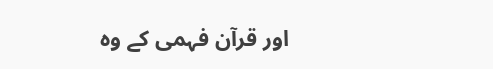اور قرآن فہمی کے وہ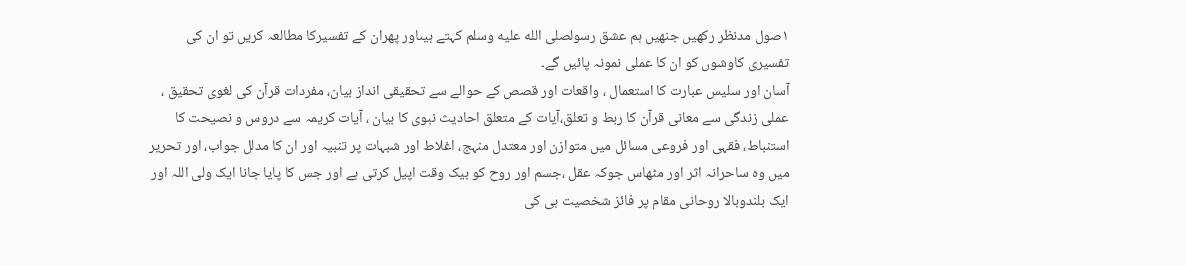۱صول مدنظر رکھیں جنھیں ہم عشق رسولصلى الله عليه وسلم کہتے ہیںاور پھران کے تفسیرکا مطالعہ کریں تو ان کی تفسیری کاوشوں کو ان کا عملی نمونہ پائیں گے۔
آسان اور سلیس عبارت کا استعمال ، واقعات اور قصص کے حوالے سے تحقیقی انداز بیان، مفردات قرآن کی لغوی تحقیق ، عملی زندگی سے معانی قرآن کا ربط و تعلق،آیات کے متعلق احادیث نبوی کا بیان ، آیات کریمہ سے دروس و نصیحت کا استنباط، فقہی اور فروعی مسائل میں متوازن اور معتدل منہج، اغلاط اور شبہات پر تنبیہ اور ان کا مدلل جواب، اور تحریر میں وہ ساحرانہ اثر اور مٹھاس جوکہ عقل ،جسم اور روح کو بیک وقت اپیل کرتی ہے اور جس کا پایا جانا ایک ولی اللہ اور ایک بلندوبالا روحانی مقام پر فائز شخصیت ہی کی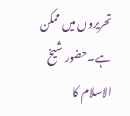تحریروں میں ممکن ہے۔حضور شیخ الاسلام کا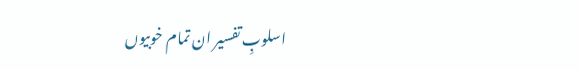اسلوبِ تفسیر ان تمام خوبیوں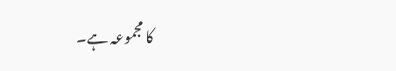کا مجموعہ ہے۔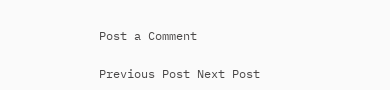Post a Comment

Previous Post Next Post